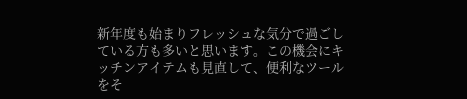新年度も始まりフレッシュな気分で過ごしている方も多いと思います。この機会にキッチンアイテムも見直して、便利なツールをそ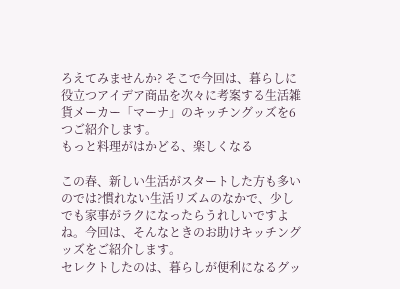ろえてみませんか? そこで今回は、暮らしに役立つアイデア商品を次々に考案する生活雑貨メーカー「マーナ」のキッチングッズを6つご紹介します。
もっと料理がはかどる、楽しくなる

この春、新しい生活がスタートした方も多いのでは?慣れない生活リズムのなかで、少しでも家事がラクになったらうれしいですよね。今回は、そんなときのお助けキッチングッズをご紹介します。
セレクトしたのは、暮らしが便利になるグッ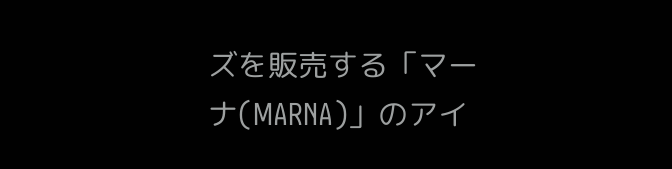ズを販売する「マーナ(MARNA)」のアイ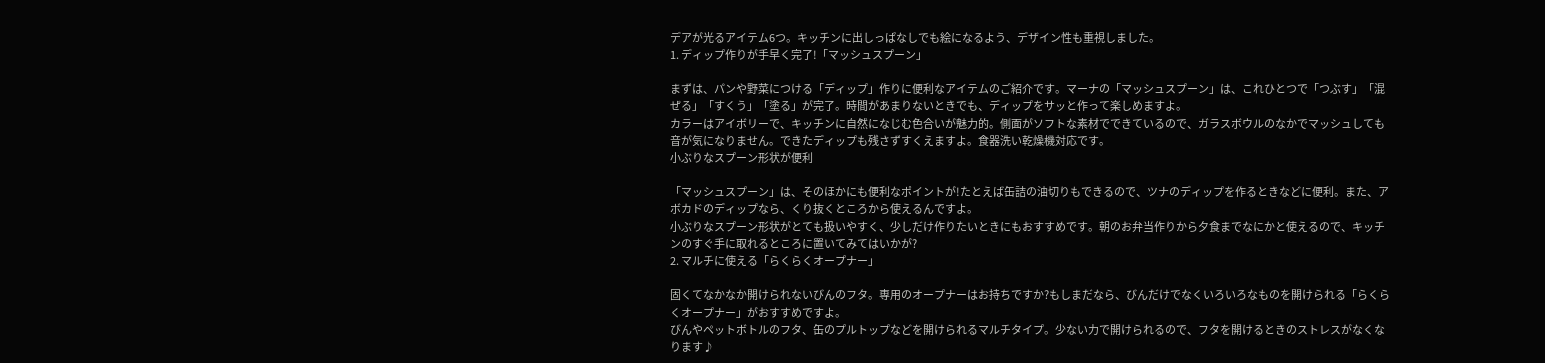デアが光るアイテム6つ。キッチンに出しっぱなしでも絵になるよう、デザイン性も重視しました。
1. ディップ作りが手早く完了!「マッシュスプーン」

まずは、パンや野菜につける「ディップ」作りに便利なアイテムのご紹介です。マーナの「マッシュスプーン」は、これひとつで「つぶす」「混ぜる」「すくう」「塗る」が完了。時間があまりないときでも、ディップをサッと作って楽しめますよ。
カラーはアイボリーで、キッチンに自然になじむ色合いが魅力的。側面がソフトな素材でできているので、ガラスボウルのなかでマッシュしても音が気になりません。できたディップも残さずすくえますよ。食器洗い乾燥機対応です。
小ぶりなスプーン形状が便利

「マッシュスプーン」は、そのほかにも便利なポイントが!たとえば缶詰の油切りもできるので、ツナのディップを作るときなどに便利。また、アボカドのディップなら、くり抜くところから使えるんですよ。
小ぶりなスプーン形状がとても扱いやすく、少しだけ作りたいときにもおすすめです。朝のお弁当作りから夕食までなにかと使えるので、キッチンのすぐ手に取れるところに置いてみてはいかが?
2. マルチに使える「らくらくオープナー」

固くてなかなか開けられないびんのフタ。専用のオープナーはお持ちですか?もしまだなら、びんだけでなくいろいろなものを開けられる「らくらくオープナー」がおすすめですよ。
びんやペットボトルのフタ、缶のプルトップなどを開けられるマルチタイプ。少ない力で開けられるので、フタを開けるときのストレスがなくなります♪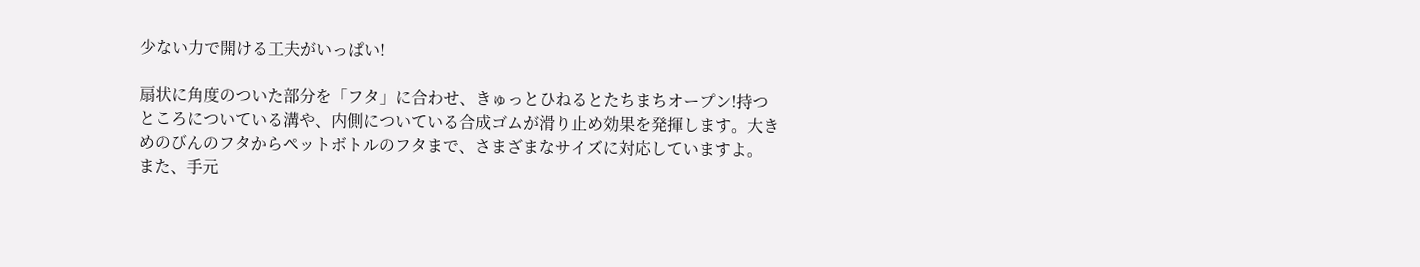少ない力で開ける工夫がいっぱい!

扇状に角度のついた部分を「フタ」に合わせ、きゅっとひねるとたちまちオープン!持つところについている溝や、内側についている合成ゴムが滑り止め効果を発揮します。大きめのびんのフタからペットボトルのフタまで、さまざまなサイズに対応していますよ。
また、手元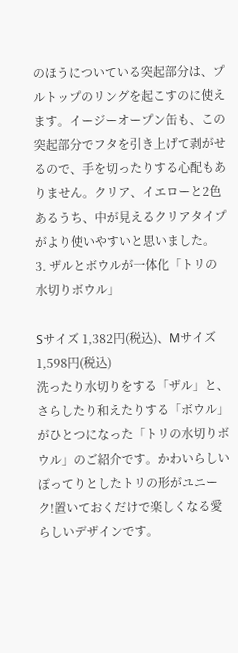のほうについている突起部分は、プルトップのリングを起こすのに使えます。イージーオープン缶も、この突起部分でフタを引き上げて剥がせるので、手を切ったりする心配もありません。クリア、イエローと2色あるうち、中が見えるクリアタイプがより使いやすいと思いました。
3. ザルとボウルが一体化「トリの水切りボウル」

Sサイズ 1,382円(税込)、Mサイズ 1,598円(税込)
洗ったり水切りをする「ザル」と、さらしたり和えたりする「ボウル」がひとつになった「トリの水切りボウル」のご紹介です。かわいらしいぽってりとしたトリの形がユニーク!置いておくだけで楽しくなる愛らしいデザインです。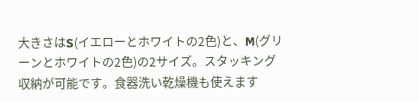大きさはS(イエローとホワイトの2色)と、M(グリーンとホワイトの2色)の2サイズ。スタッキング収納が可能です。食器洗い乾燥機も使えます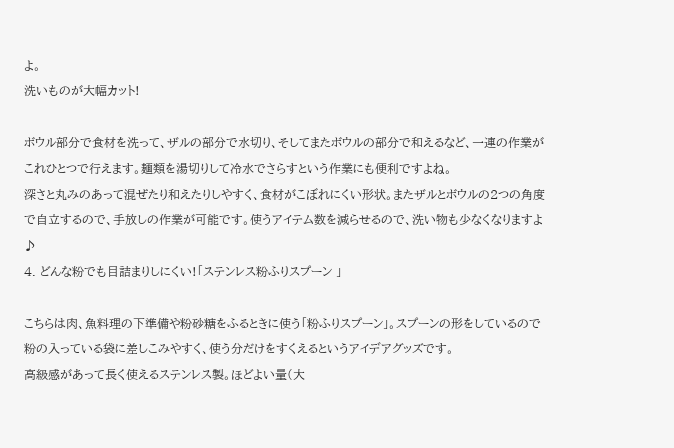よ。
洗いものが大幅カット!

ボウル部分で食材を洗って、ザルの部分で水切り、そしてまたボウルの部分で和えるなど、一連の作業がこれひとつで行えます。麺類を湯切りして冷水でさらすという作業にも便利ですよね。
深さと丸みのあって混ぜたり和えたりしやすく、食材がこぼれにくい形状。またザルとボウルの2つの角度で自立するので、手放しの作業が可能です。使うアイテム数を減らせるので、洗い物も少なくなりますよ♪
4. どんな粉でも目詰まりしにくい!「ステンレス粉ふりスプーン 」

こちらは肉、魚料理の下準備や粉砂糖をふるときに使う「粉ふりスプーン」。スプーンの形をしているので粉の入っている袋に差しこみやすく、使う分だけをすくえるというアイデアグッズです。
高級感があって長く使えるステンレス製。ほどよい量(大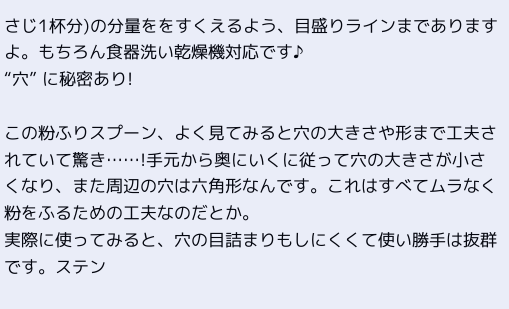さじ1杯分)の分量ををすくえるよう、目盛りラインまでありますよ。もちろん食器洗い乾燥機対応です♪
“穴” に秘密あり!

この粉ふりスプーン、よく見てみると穴の大きさや形まで工夫されていて驚き……!手元から奥にいくに従って穴の大きさが小さくなり、また周辺の穴は六角形なんです。これはすべてムラなく粉をふるための工夫なのだとか。
実際に使ってみると、穴の目詰まりもしにくくて使い勝手は抜群です。ステン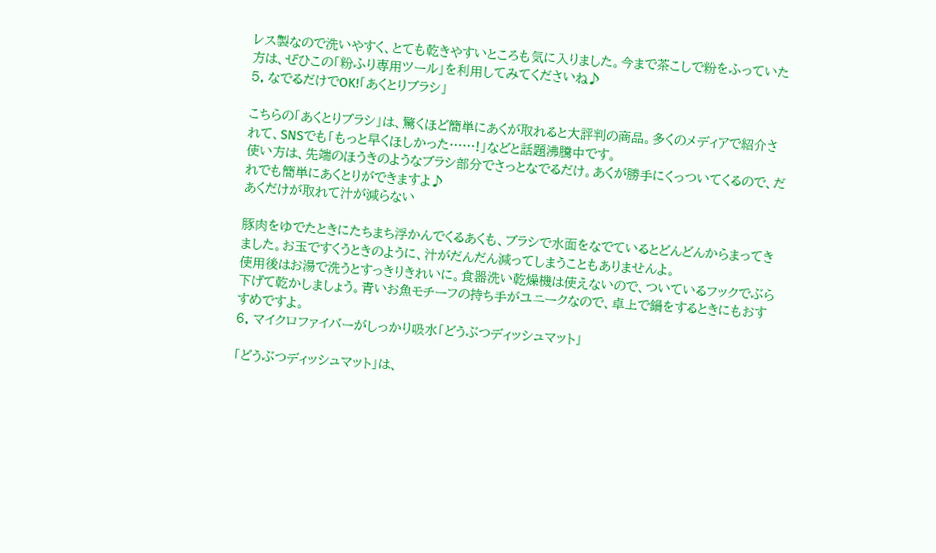レス製なので洗いやすく、とても乾きやすいところも気に入りました。今まで茶こしで粉をふっていた方は、ぜひこの「粉ふり専用ツール」を利用してみてくださいね♪
5. なでるだけでOK!「あくとりブラシ」

こちらの「あくとりブラシ」は、驚くほど簡単にあくが取れると大評判の商品。多くのメディアで紹介されて、SNSでも「もっと早くほしかった……!」などと話題沸騰中です。
使い方は、先端のほうきのようなブラシ部分でさっとなでるだけ。あくが勝手にくっついてくるので、だれでも簡単にあくとりができますよ♪
あくだけが取れて汁が減らない

豚肉をゆでたときにたちまち浮かんでくるあくも、ブラシで水面をなでているとどんどんからまってきました。お玉ですくうときのように、汁がだんだん減ってしまうこともありませんよ。
使用後はお湯で洗うとすっきりきれいに。食器洗い乾燥機は使えないので、ついているフックでぶら下げて乾かしましょう。青いお魚モチーフの持ち手がユニークなので、卓上で鍋をするときにもおすすめですよ。
6. マイクロファイバーがしっかり吸水「どうぶつディッシュマット」

「どうぶつディッシュマット」は、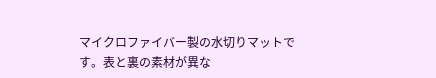マイクロファイバー製の水切りマットです。表と裏の素材が異な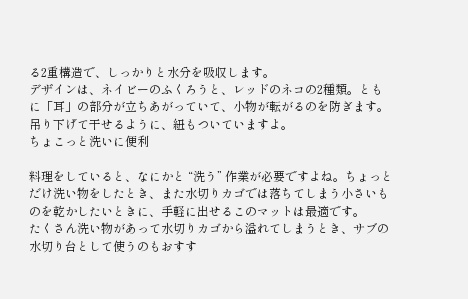る2重構造で、しっかりと水分を吸収します。
デザインは、ネイビーのふくろうと、レッドのネコの2種類。ともに「耳」の部分が立ちあがっていて、小物が転がるのを防ぎます。吊り下げて干せるように、紐もついていますよ。
ちょこっと洗いに便利

料理をしていると、なにかと “洗う” 作業が必要ですよね。ちょっとだけ洗い物をしたとき、また水切りカゴでは落ちてしまう小さいものを乾かしたいときに、手軽に出せるこのマットは最適です。
たくさん洗い物があって水切りカゴから溢れてしまうとき、サブの水切り台として使うのもおすす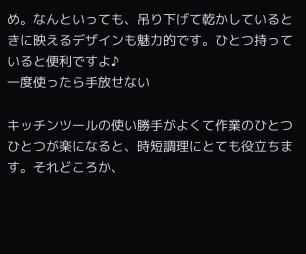め。なんといっても、吊り下げて乾かしているときに映えるデザインも魅力的です。ひとつ持っていると便利ですよ♪
一度使ったら手放せない

キッチンツールの使い勝手がよくて作業のひとつひとつが楽になると、時短調理にとても役立ちます。それどころか、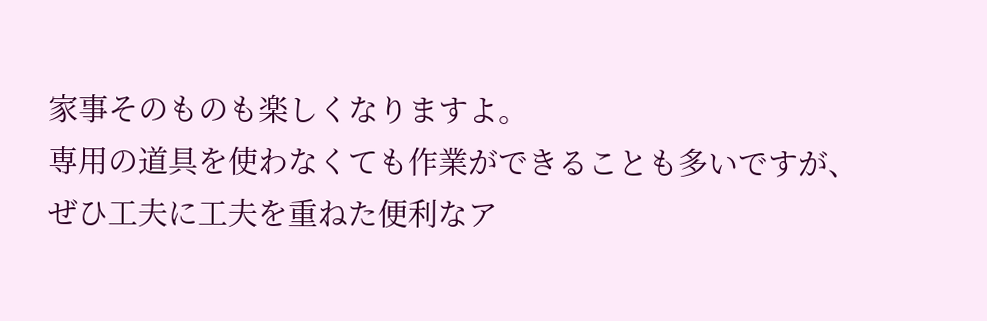家事そのものも楽しくなりますよ。
専用の道具を使わなくても作業ができることも多いですが、ぜひ工夫に工夫を重ねた便利なア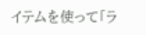イテムを使って「ラ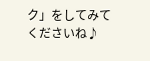ク」をしてみてくださいね♪